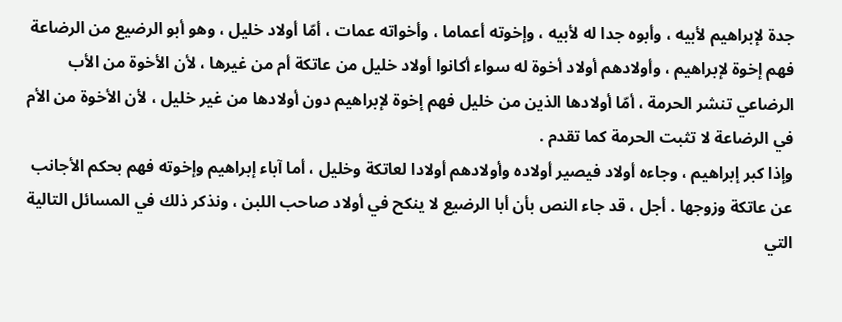جدة لإبراهيم لأبيه ، وأبوه جدا له لأبيه ، وإخوته أعماما ، وأخواته عمات ، أمّا أولاد خليل ، وهو أبو الرضيع من الرضاعة فهم إخوة لإبراهيم ، وأولادهم أولاد أخوة له سواء أكانوا أولاد خليل من عاتكة أم من غيرها ، لأن الأخوة من الأب الرضاعي تنشر الحرمة ، أمّا أولادها الذين من خليل فهم إخوة لإبراهيم دون أولادها من غير خليل ، لأن الأخوة من الأم في الرضاعة لا تثبت الحرمة كما تقدم .
وإذا كبر إبراهيم ، وجاءه أولاد فيصير أولاده وأولادهم أولادا لعاتكة وخليل ، أما آباء إبراهيم وإخوته فهم بحكم الأجانب عن عاتكة وزوجها . أجل ، قد جاء النص بأن أبا الرضيع لا ينكح في أولاد صاحب اللبن ، ونذكر ذلك في المسائل التالية التي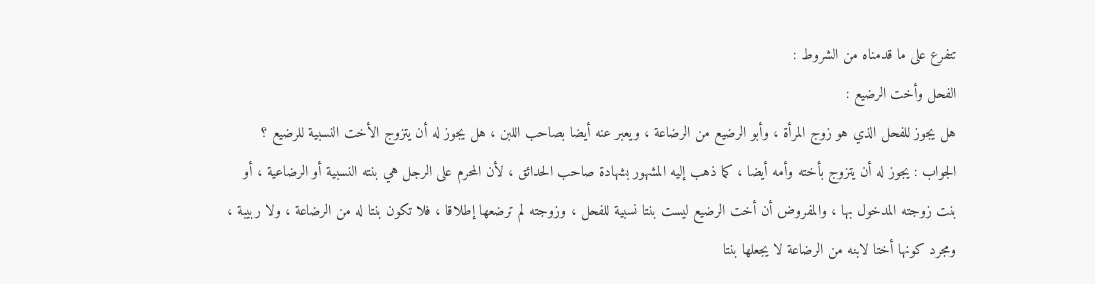تتفرع على ما قدمناه من الشروط :
الفحل وأخت الرضيع :
هل يجوز للفحل الذي هو زوج المرأة ، وأبو الرضيع من الرضاعة ، ويعبر عنه أيضا بصاحب اللبن ، هل يجوز له أن يتزوج الأخت النسبية للرضيع ؟
الجواب : يجوز له أن يتزوج بأخته وأمه أيضا ، كما ذهب إليه المشهور بشهادة صاحب الحدائق ، لأن المحرم على الرجل هي بنته النسبية أو الرضاعية ، أو بنت زوجته المدخول بها ، والمفروض أن أخت الرضيع ليست بنتا نسبية للفحل ، وزوجته لم ترضعها إطلاقا ، فلا تكون بنتا له من الرضاعة ، ولا ربيبة ، ومجرد كونها أختا لابنه من الرضاعة لا يجعلها بنتا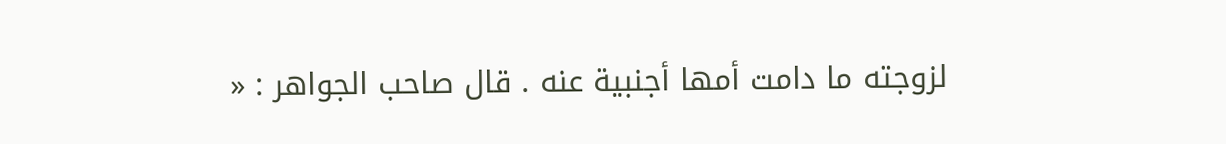لزوجته ما دامت أمها أجنبية عنه . قال صاحب الجواهر : «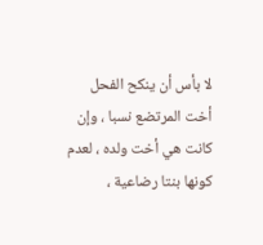لا بأس أن ينكح الفحل أخت المرتضع نسبا ، وإن كانت هي أخت ولده ، لعدم كونها بنتا رضاعية ،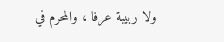ولا ربيبة عرفا ، والمحرم في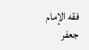فقه الإمام جعفر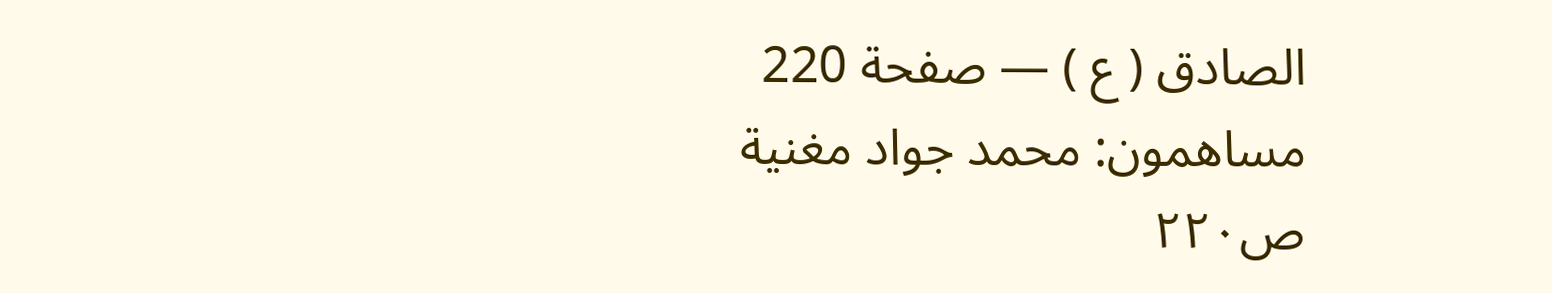الصادق ( ع ) — صفحة 220
مساهمون: محمد جواد مغنية
ص٢٢٠